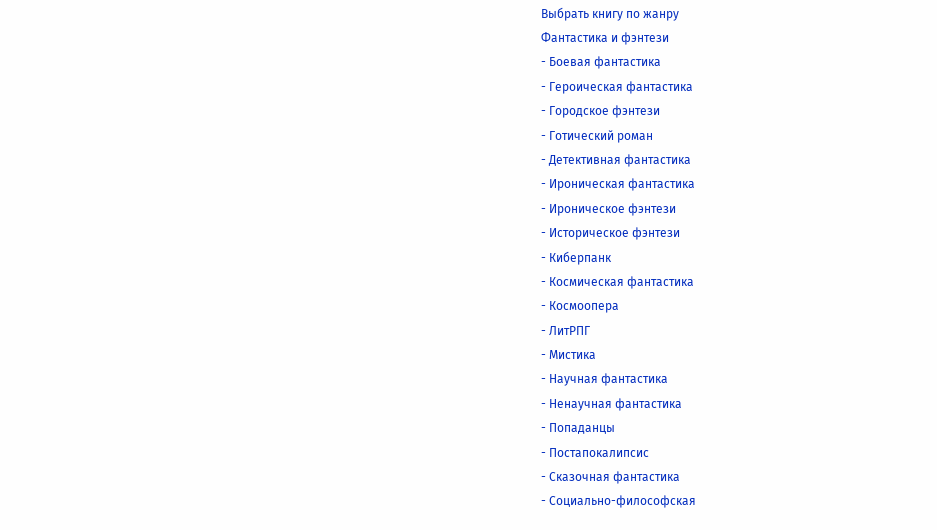Выбрать книгу по жанру
Фантастика и фэнтези
- Боевая фантастика
- Героическая фантастика
- Городское фэнтези
- Готический роман
- Детективная фантастика
- Ироническая фантастика
- Ироническое фэнтези
- Историческое фэнтези
- Киберпанк
- Космическая фантастика
- Космоопера
- ЛитРПГ
- Мистика
- Научная фантастика
- Ненаучная фантастика
- Попаданцы
- Постапокалипсис
- Сказочная фантастика
- Социально-философская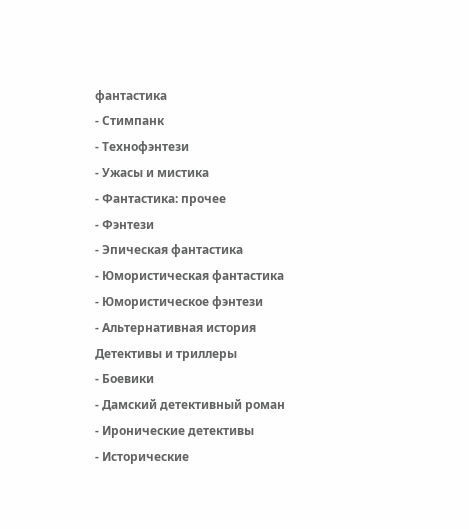фантастика
- Стимпанк
- Технофэнтези
- Ужасы и мистика
- Фантастика: прочее
- Фэнтези
- Эпическая фантастика
- Юмористическая фантастика
- Юмористическое фэнтези
- Альтернативная история
Детективы и триллеры
- Боевики
- Дамский детективный роман
- Иронические детективы
- Исторические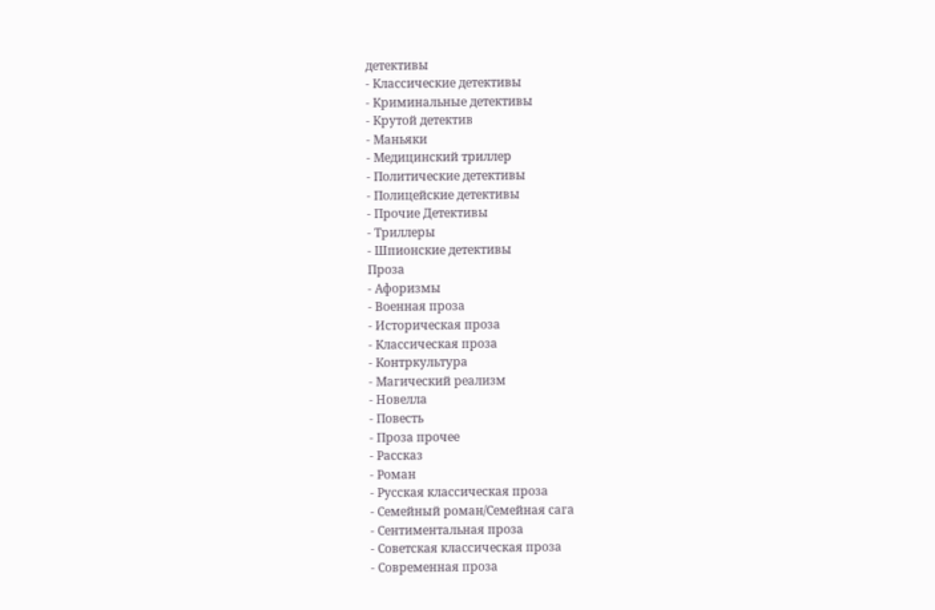детективы
- Классические детективы
- Криминальные детективы
- Крутой детектив
- Маньяки
- Медицинский триллер
- Политические детективы
- Полицейские детективы
- Прочие Детективы
- Триллеры
- Шпионские детективы
Проза
- Афоризмы
- Военная проза
- Историческая проза
- Классическая проза
- Контркультура
- Магический реализм
- Новелла
- Повесть
- Проза прочее
- Рассказ
- Роман
- Русская классическая проза
- Семейный роман/Семейная сага
- Сентиментальная проза
- Советская классическая проза
- Современная проза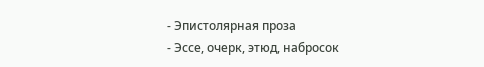- Эпистолярная проза
- Эссе, очерк, этюд, набросок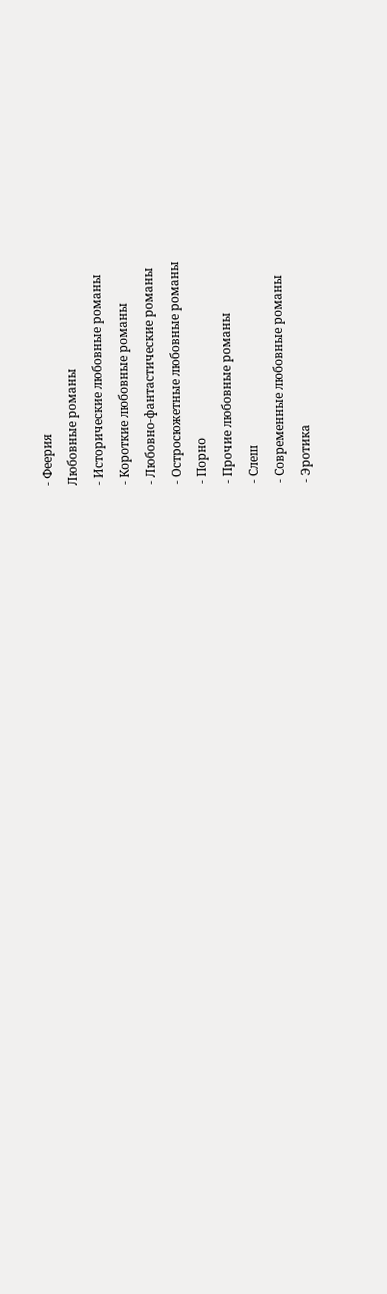- Феерия
Любовные романы
- Исторические любовные романы
- Короткие любовные романы
- Любовно-фантастические романы
- Остросюжетные любовные романы
- Порно
- Прочие любовные романы
- Слеш
- Современные любовные романы
- Эротика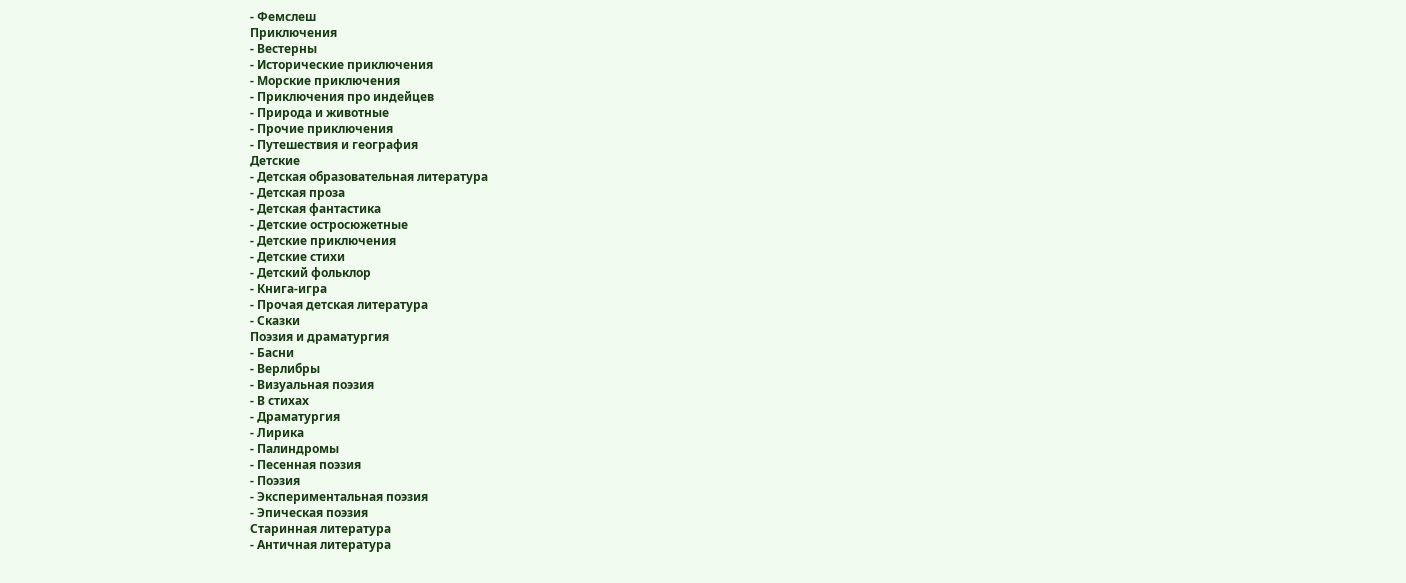- Фемслеш
Приключения
- Вестерны
- Исторические приключения
- Морские приключения
- Приключения про индейцев
- Природа и животные
- Прочие приключения
- Путешествия и география
Детские
- Детская образовательная литература
- Детская проза
- Детская фантастика
- Детские остросюжетные
- Детские приключения
- Детские стихи
- Детский фольклор
- Книга-игра
- Прочая детская литература
- Сказки
Поэзия и драматургия
- Басни
- Верлибры
- Визуальная поэзия
- В стихах
- Драматургия
- Лирика
- Палиндромы
- Песенная поэзия
- Поэзия
- Экспериментальная поэзия
- Эпическая поэзия
Старинная литература
- Античная литература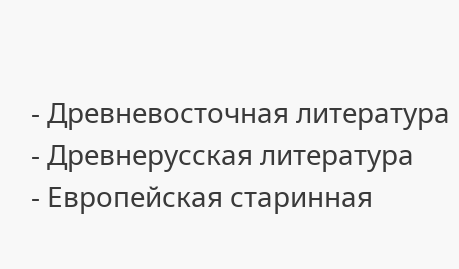- Древневосточная литература
- Древнерусская литература
- Европейская старинная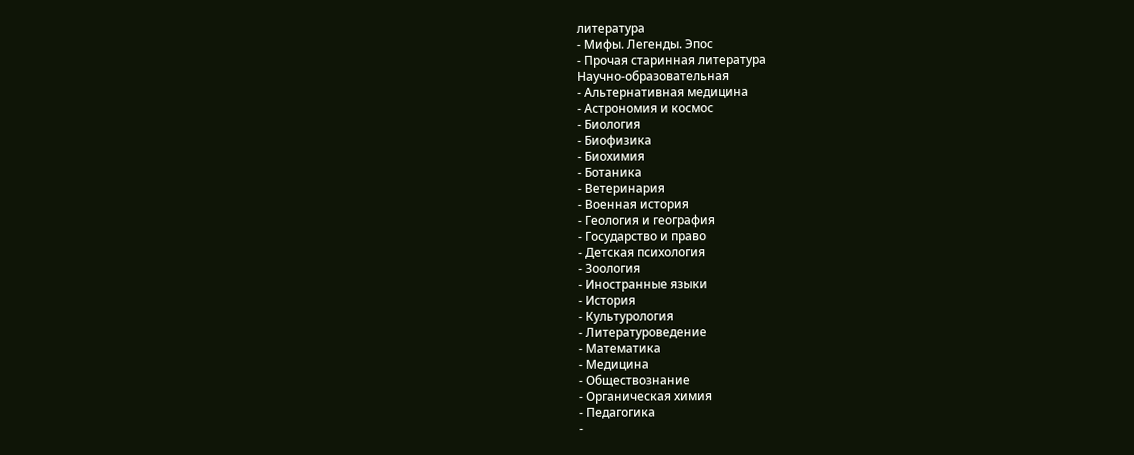литература
- Мифы. Легенды. Эпос
- Прочая старинная литература
Научно-образовательная
- Альтернативная медицина
- Астрономия и космос
- Биология
- Биофизика
- Биохимия
- Ботаника
- Ветеринария
- Военная история
- Геология и география
- Государство и право
- Детская психология
- Зоология
- Иностранные языки
- История
- Культурология
- Литературоведение
- Математика
- Медицина
- Обществознание
- Органическая химия
- Педагогика
-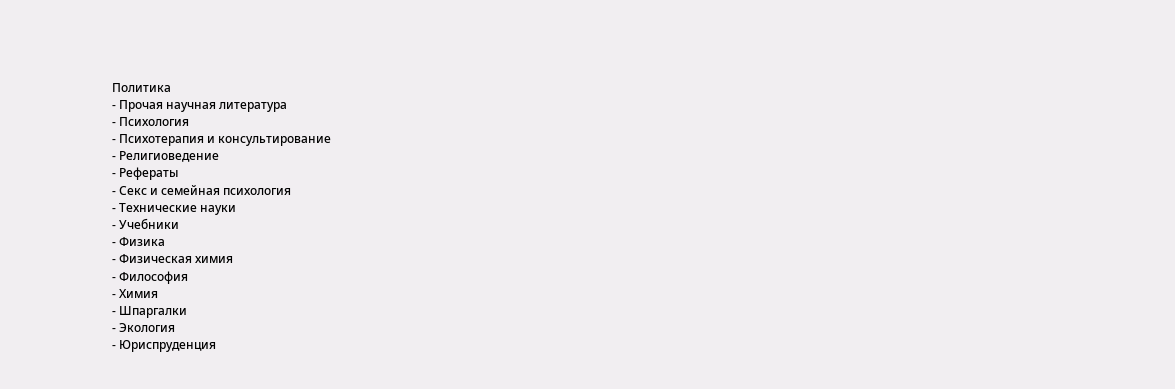Политика
- Прочая научная литература
- Психология
- Психотерапия и консультирование
- Религиоведение
- Рефераты
- Секс и семейная психология
- Технические науки
- Учебники
- Физика
- Физическая химия
- Философия
- Химия
- Шпаргалки
- Экология
- Юриспруденция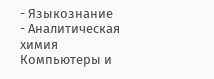- Языкознание
- Аналитическая химия
Компьютеры и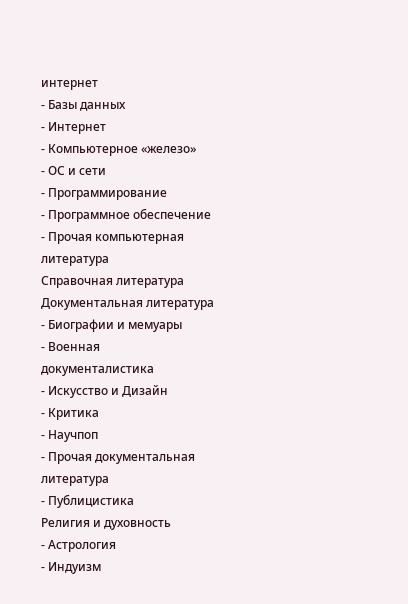интернет
- Базы данных
- Интернет
- Компьютерное «железо»
- ОС и сети
- Программирование
- Программное обеспечение
- Прочая компьютерная литература
Справочная литература
Документальная литература
- Биографии и мемуары
- Военная документалистика
- Искусство и Дизайн
- Критика
- Научпоп
- Прочая документальная литература
- Публицистика
Религия и духовность
- Астрология
- Индуизм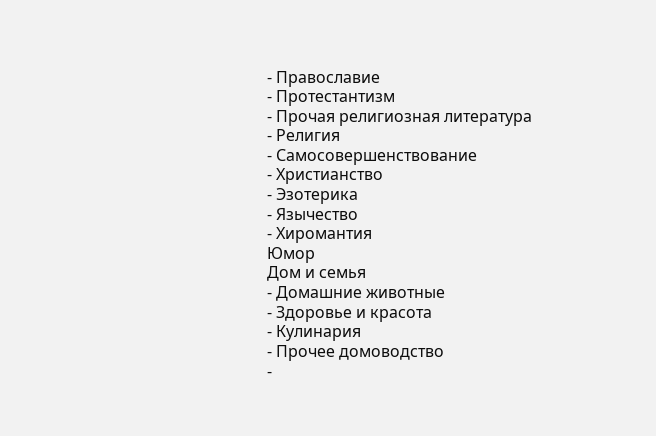- Православие
- Протестантизм
- Прочая религиозная литература
- Религия
- Самосовершенствование
- Христианство
- Эзотерика
- Язычество
- Хиромантия
Юмор
Дом и семья
- Домашние животные
- Здоровье и красота
- Кулинария
- Прочее домоводство
-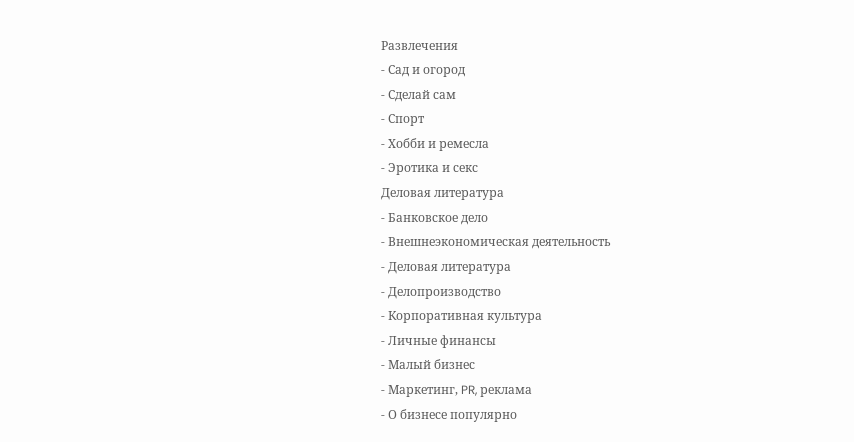Развлечения
- Сад и огород
- Сделай сам
- Спорт
- Хобби и ремесла
- Эротика и секс
Деловая литература
- Банковское дело
- Внешнеэкономическая деятельность
- Деловая литература
- Делопроизводство
- Корпоративная культура
- Личные финансы
- Малый бизнес
- Маркетинг, PR, реклама
- О бизнесе популярно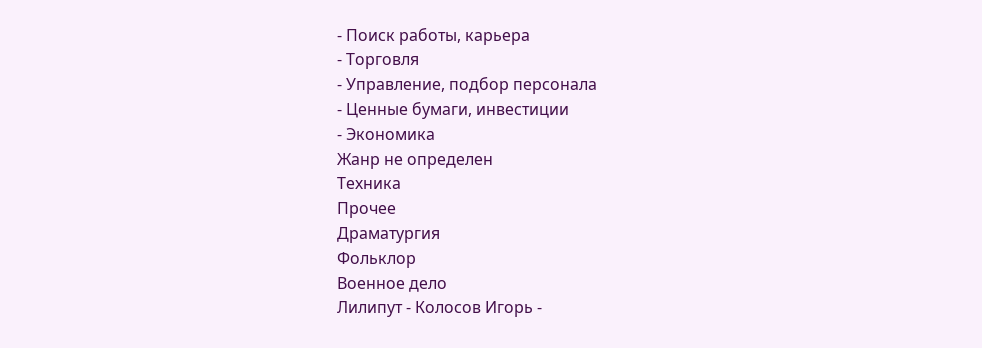- Поиск работы, карьера
- Торговля
- Управление, подбор персонала
- Ценные бумаги, инвестиции
- Экономика
Жанр не определен
Техника
Прочее
Драматургия
Фольклор
Военное дело
Лилипут - Колосов Игорь -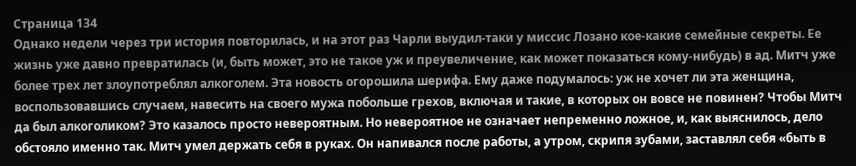Страница 134
Однако недели через три история повторилась, и на этот раз Чарли выудил-таки у миссис Лозано кое-какие семейные секреты. Ее жизнь уже давно превратилась (и, быть может, это не такое уж и преувеличение, как может показаться кому-нибудь) в ад. Митч уже более трех лет злоупотреблял алкоголем. Эта новость огорошила шерифа. Ему даже подумалось: уж не хочет ли эта женщина, воспользовавшись случаем, навесить на своего мужа побольше грехов, включая и такие, в которых он вовсе не повинен? Чтобы Митч да был алкоголиком? Это казалось просто невероятным. Но невероятное не означает непременно ложное, и, как выяснилось, дело обстояло именно так. Митч умел держать себя в руках. Он напивался после работы, а утром, скрипя зубами, заставлял себя «быть в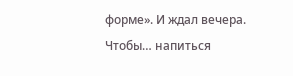форме». И ждал вечера. Чтобы… напиться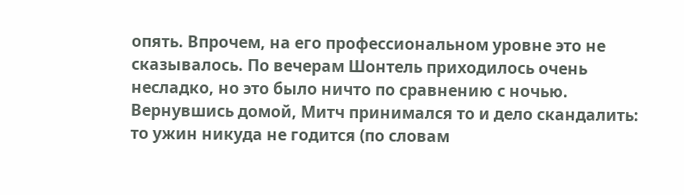опять. Впрочем, на его профессиональном уровне это не сказывалось. По вечерам Шонтель приходилось очень несладко, но это было ничто по сравнению с ночью. Вернувшись домой, Митч принимался то и дело скандалить: то ужин никуда не годится (по словам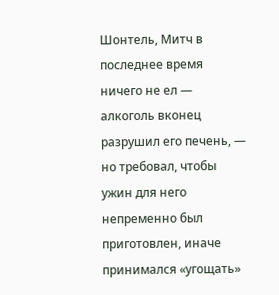Шонтель, Митч в последнее время ничего не ел — алкоголь вконец разрушил его печень, — но требовал, чтобы ужин для него непременно был приготовлен, иначе принимался «угощать»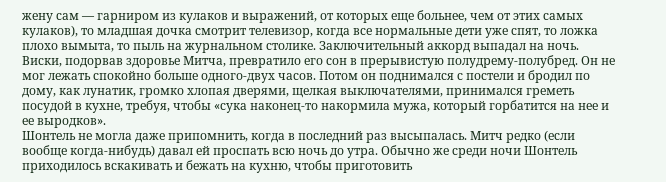жену сам — гарниром из кулаков и выражений, от которых еще больнее, чем от этих самых кулаков), то младшая дочка смотрит телевизор, когда все нормальные дети уже спят, то ложка плохо вымыта, то пыль на журнальном столике. Заключительный аккорд выпадал на ночь. Виски, подорвав здоровье Митча, превратило его сон в прерывистую полудрему-полубред. Он не мог лежать спокойно больше одного-двух часов. Потом он поднимался с постели и бродил по дому, как лунатик, громко хлопая дверями, щелкая выключателями, принимался греметь посудой в кухне, требуя, чтобы «сука наконец-то накормила мужа, который горбатится на нее и ее выродков».
Шонтель не могла даже припомнить, когда в последний раз высыпалась. Митч редко (если вообще когда-нибудь) давал ей проспать всю ночь до утра. Обычно же среди ночи Шонтель приходилось вскакивать и бежать на кухню, чтобы приготовить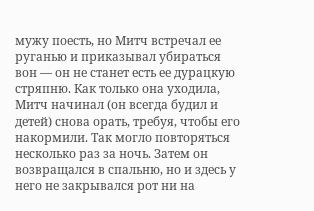мужу поесть, но Митч встречал ее руганью и приказывал убираться вон — он не станет есть ее дурацкую стряпню. Как только она уходила, Митч начинал (он всегда будил и детей) снова орать, требуя, чтобы его накормили. Так могло повторяться несколько раз за ночь. Затем он возвращался в спальню, но и здесь у него не закрывался рот ни на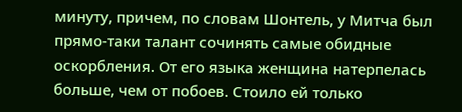минуту, причем, по словам Шонтель, у Митча был прямо-таки талант сочинять самые обидные оскорбления. От его языка женщина натерпелась больше, чем от побоев. Стоило ей только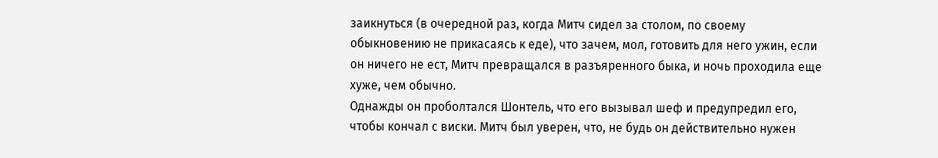заикнуться (в очередной раз, когда Митч сидел за столом, по своему обыкновению не прикасаясь к еде), что зачем, мол, готовить для него ужин, если он ничего не ест, Митч превращался в разъяренного быка, и ночь проходила еще хуже, чем обычно.
Однажды он проболтался Шонтель, что его вызывал шеф и предупредил его, чтобы кончал с виски. Митч был уверен, что, не будь он действительно нужен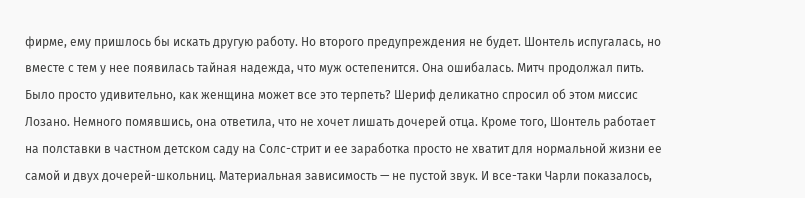фирме, ему пришлось бы искать другую работу. Но второго предупреждения не будет. Шонтель испугалась, но вместе с тем у нее появилась тайная надежда, что муж остепенится. Она ошибалась. Митч продолжал пить. Было просто удивительно, как женщина может все это терпеть? Шериф деликатно спросил об этом миссис Лозано. Немного помявшись, она ответила, что не хочет лишать дочерей отца. Кроме того, Шонтель работает на полставки в частном детском саду на Солс-стрит и ее заработка просто не хватит для нормальной жизни ее самой и двух дочерей-школьниц. Материальная зависимость — не пустой звук. И все-таки Чарли показалось,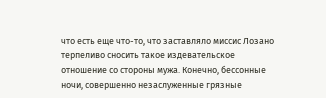что есть еще что-то, что заставляло миссис Лозано терпеливо сносить такое издевательское отношение со стороны мужа. Конечно, бессонные ночи, совершенно незаслуженные грязные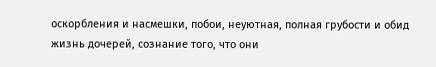оскорбления и насмешки, побои, неуютная, полная грубости и обид жизнь дочерей, сознание того, что они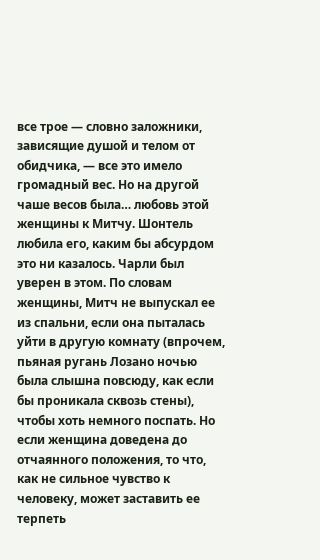все трое — словно заложники, зависящие душой и телом от обидчика, — все это имело громадный вес. Но на другой чаше весов была… любовь этой женщины к Митчу. Шонтель любила его, каким бы абсурдом это ни казалось. Чарли был уверен в этом. По словам женщины, Митч не выпускал ее из спальни, если она пыталась уйти в другую комнату (впрочем, пьяная ругань Лозано ночью была слышна повсюду, как если бы проникала сквозь стены), чтобы хоть немного поспать. Но если женщина доведена до отчаянного положения, то что, как не сильное чувство к человеку, может заставить ее терпеть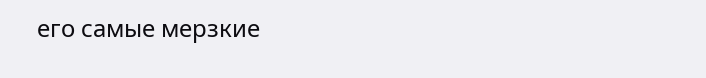его самые мерзкие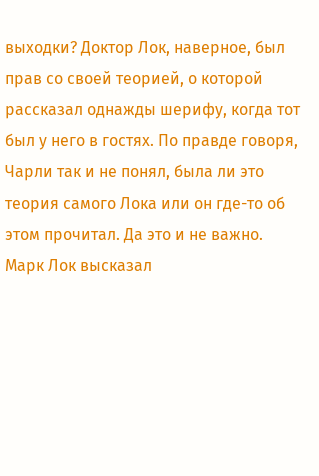выходки? Доктор Лок, наверное, был прав со своей теорией, о которой рассказал однажды шерифу, когда тот был у него в гостях. По правде говоря, Чарли так и не понял, была ли это теория самого Лока или он где-то об этом прочитал. Да это и не важно. Марк Лок высказал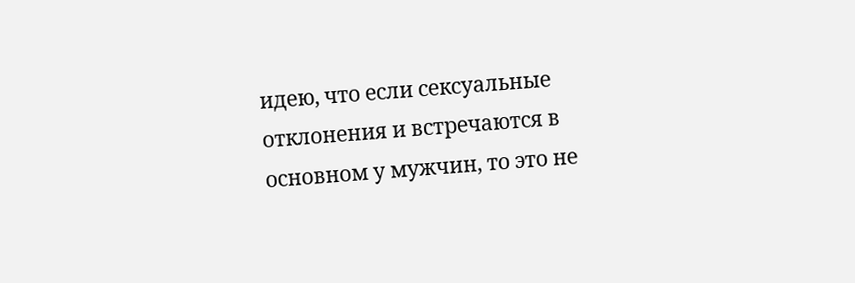идею, что если сексуальные отклонения и встречаются в основном у мужчин, то это не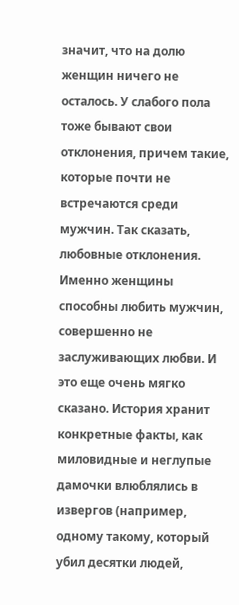значит, что на долю женщин ничего не осталось. У слабого пола тоже бывают свои отклонения, причем такие, которые почти не встречаются среди мужчин. Так сказать, любовные отклонения. Именно женщины способны любить мужчин, совершенно не заслуживающих любви. И это еще очень мягко сказано. История хранит конкретные факты, как миловидные и неглупые дамочки влюблялись в извергов (например, одному такому, который убил десятки людей,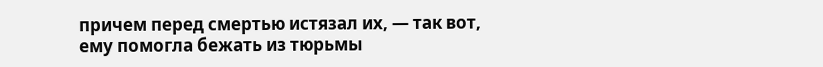причем перед смертью истязал их, — так вот, ему помогла бежать из тюрьмы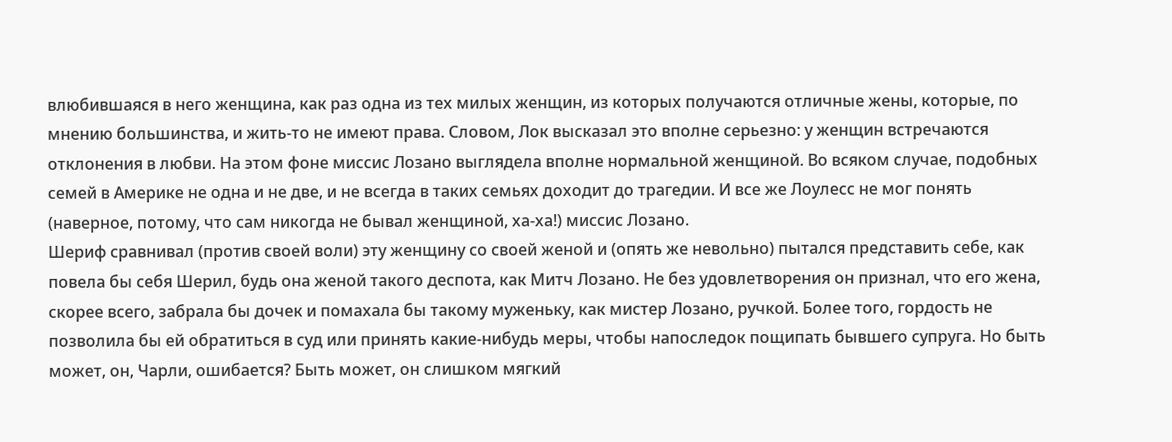влюбившаяся в него женщина, как раз одна из тех милых женщин, из которых получаются отличные жены, которые, по мнению большинства, и жить-то не имеют права. Словом, Лок высказал это вполне серьезно: у женщин встречаются отклонения в любви. На этом фоне миссис Лозано выглядела вполне нормальной женщиной. Во всяком случае, подобных семей в Америке не одна и не две, и не всегда в таких семьях доходит до трагедии. И все же Лоулесс не мог понять (наверное, потому, что сам никогда не бывал женщиной, ха-ха!) миссис Лозано.
Шериф сравнивал (против своей воли) эту женщину со своей женой и (опять же невольно) пытался представить себе, как повела бы себя Шерил, будь она женой такого деспота, как Митч Лозано. Не без удовлетворения он признал, что его жена, скорее всего, забрала бы дочек и помахала бы такому муженьку, как мистер Лозано, ручкой. Более того, гордость не позволила бы ей обратиться в суд или принять какие-нибудь меры, чтобы напоследок пощипать бывшего супруга. Но быть может, он, Чарли, ошибается? Быть может, он слишком мягкий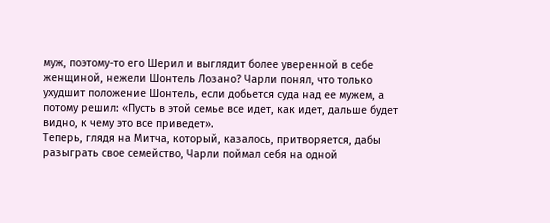муж, поэтому-то его Шерил и выглядит более уверенной в себе женщиной, нежели Шонтель Лозано? Чарли понял, что только ухудшит положение Шонтель, если добьется суда над ее мужем, а потому решил: «Пусть в этой семье все идет, как идет, дальше будет видно, к чему это все приведет».
Теперь, глядя на Митча, который, казалось, притворяется, дабы разыграть свое семейство, Чарли поймал себя на одной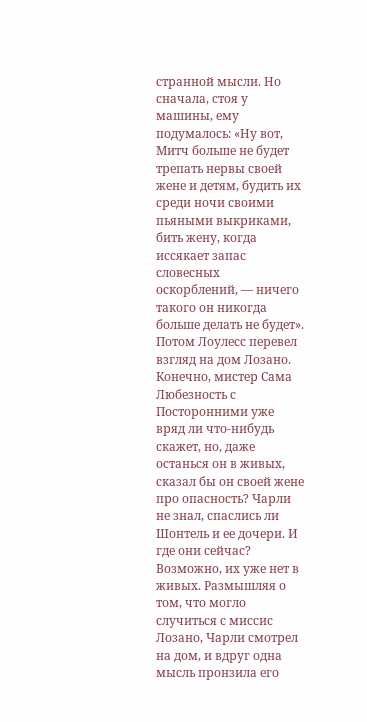странной мысли. Но сначала, стоя у машины, ему подумалось: «Ну вот, Митч больше не будет трепать нервы своей жене и детям, будить их среди ночи своими пьяными выкриками, бить жену, когда иссякает запас словесных оскорблений, — ничего такого он никогда больше делать не будет». Потом Лоулесс перевел взгляд на дом Лозано. Конечно, мистер Сама Любезность с Посторонними уже вряд ли что-нибудь скажет, но, даже останься он в живых, сказал бы он своей жене про опасность? Чарли не знал, спаслись ли Шонтель и ее дочери. И где они сейчас? Возможно, их уже нет в живых. Размышляя о том, что могло случиться с миссис Лозано, Чарли смотрел на дом, и вдруг одна мысль пронзила его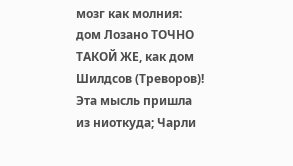мозг как молния: дом Лозано ТОЧНО ТАКОЙ ЖЕ, как дом Шилдсов (Треворов)! Эта мысль пришла из ниоткуда; Чарли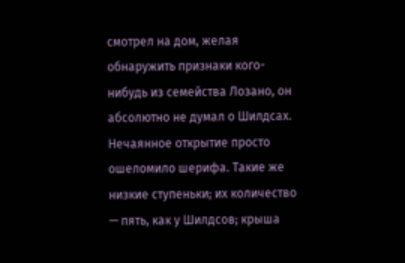смотрел на дом, желая обнаружить признаки кого-нибудь из семейства Лозано, он абсолютно не думал о Шилдсах. Нечаянное открытие просто ошеломило шерифа. Такие же низкие ступеньки; их количество — пять, как у Шилдсов; крыша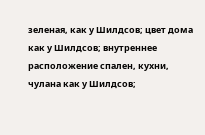зеленая, как у Шилдсов; цвет дома как у Шилдсов; внутреннее расположение спален, кухни, чулана как у Шилдсов;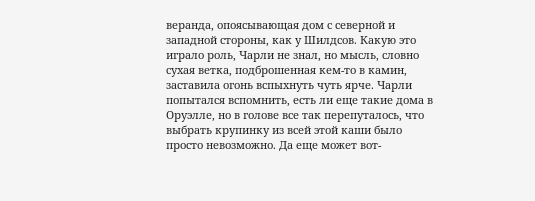веранда, опоясывающая дом с северной и западной стороны, как у Шилдсов. Какую это играло роль, Чарли не знал, но мысль, словно сухая ветка, подброшенная кем-то в камин, заставила огонь вспыхнуть чуть ярче. Чарли попытался вспомнить, есть ли еще такие дома в Оруэлле, но в голове все так перепуталось, что выбрать крупинку из всей этой каши было просто невозможно. Да еще может вот-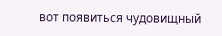вот появиться чудовищный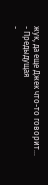жук, да еще Джек что-то говорит…
- Предыдущая
-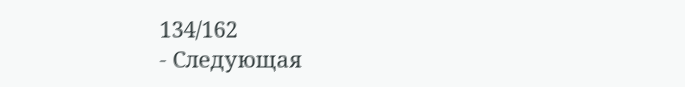134/162
- Следующая